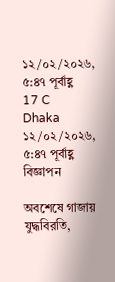১২/০২/২০২৬, ৫:৪৭ পূর্বাহ্ণ
17 C
Dhaka
১২/০২/২০২৬, ৫:৪৭ পূর্বাহ্ণ
বিজ্ঞাপন

অবশেষে গাজায় যুদ্ধবিরতি,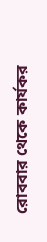রোববার থেকে কার্যকর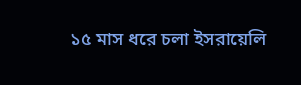১৫ মাস ধরে চলা ইসরায়েলি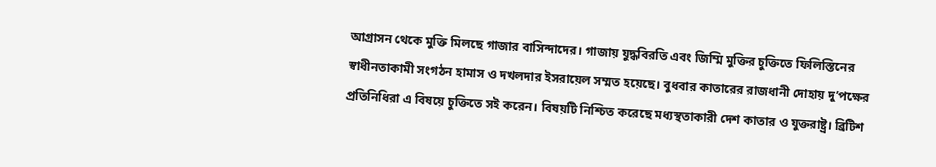আগ্রাসন থেকে মুক্তি মিলছে গাজার বাসিন্দাদের। গাজায় যুদ্ধবিরতি এবং জিম্মি মুক্তির চুক্তিতে ফিলিস্তিনের স্বাধীনতাকামী সংগঠন হামাস ও দখলদার ইসরায়েল সম্মত হয়েছে। বুধবার কাতারের রাজধানী দোহায় দু’পক্ষের প্রতিনিধিরা এ বিষয়ে চুক্তিতে সই করেন। বিষয়টি নিশ্চিত করেছে মধ্যস্থতাকারী দেশ কাতার ও যুক্তরাষ্ট্র। ব্রিটিশ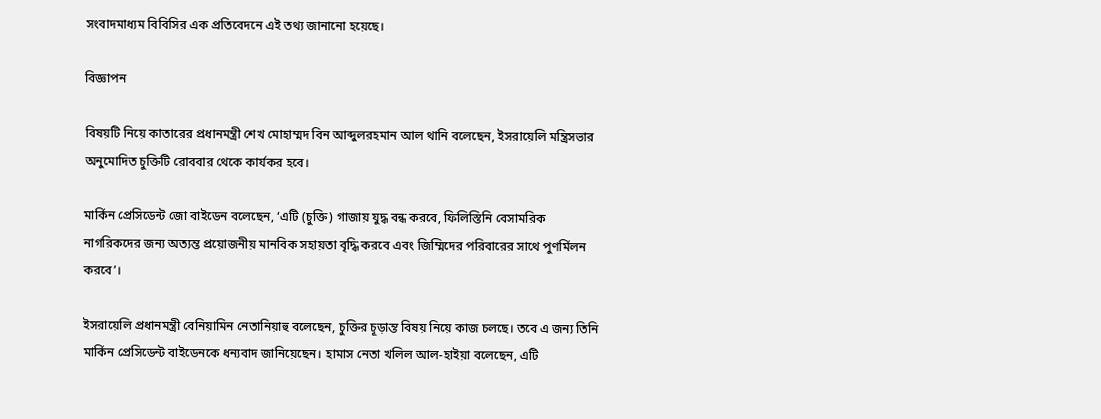সংবাদমাধ্যম বিবিসির এক প্রতিবেদনে এই তথ্য জানানো হয়েছে।

বিজ্ঞাপন

বিষয়টি নিয়ে কাতারের প্রধানমন্ত্রী শেখ মোহাম্মদ বিন আব্দুলরহমান আল থানি বলেছেন, ইসরায়েলি মন্ত্রিসভার অনুমোদিত চুক্তিটি রোববার থেকে কার্যকর হবে।

মার্কিন প্রেসিডেন্ট জো বাইডেন বলেছেন, ‘এটি (চুক্তি) গাজায় যুদ্ধ বন্ধ করবে, ফিলিস্তিনি বেসামরিক নাগরিকদের জন্য অত্যন্ত প্রয়োজনীয় মানবিক সহায়তা বৃদ্ধি করবে এবং জিম্মিদের পরিবারের সাথে পুণর্মিলন করবে’।

ইসরায়েলি প্রধানমন্ত্রী বেনিয়ামিন নেতানিয়াহু বলেছেন, চুক্তির চূড়ান্ত বিষয় নিয়ে কাজ চলছে। তবে এ জন্য তিনি মার্কিন প্রেসিডেন্ট বাইডেনকে ধন্যবাদ জানিয়েছেন। হামাস নেতা খলিল আল-হাইয়া বলেছেন, এটি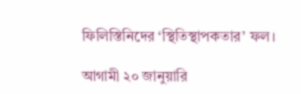ফিলিস্তিনিদের ‘স্থিতিস্থাপকতার’ ফল।

আগামী ২০ জানুয়ারি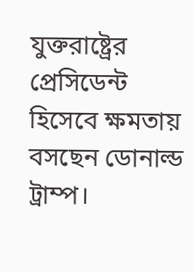যুক্তরাষ্ট্রের প্রেসিডেন্ট হিসেবে ক্ষমতায় বসছেন ডোনাল্ড ট্রাম্প।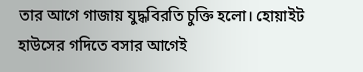তার আগে গাজায় যুদ্ধবিরতি চুক্তি হলো। হোয়াইট হাউসের গদিতে বসার আগেই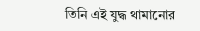তিনি এই যুদ্ধ থামানোর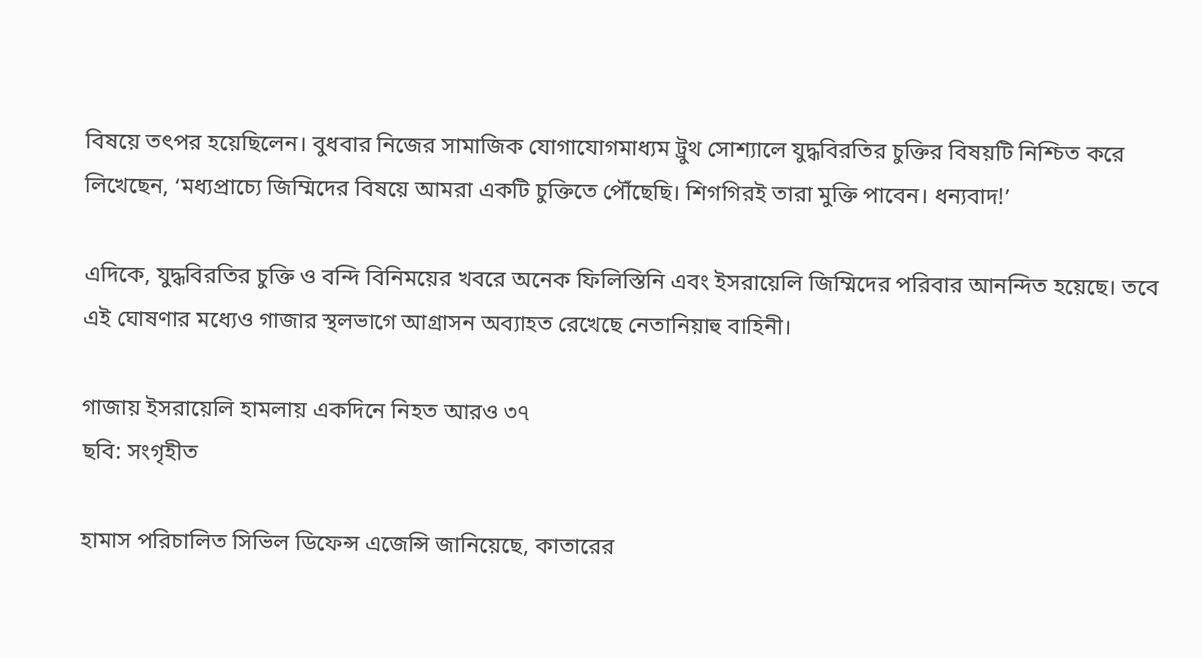বিষয়ে তৎপর হয়েছিলেন। বুধবার নিজের সামাজিক যোগাযোগমাধ্যম ট্রুথ সোশ্যালে যুদ্ধবিরতির চুক্তির বিষয়টি নিশ্চিত করে লিখেছেন, ‘মধ্যপ্রাচ্যে জিম্মিদের বিষয়ে আমরা একটি চুক্তিতে পৌঁছেছি। শিগগিরই তারা মুক্তি পাবেন। ধন্যবাদ!’

এদিকে, যুদ্ধবিরতির চুক্তি ও বন্দি বিনিময়ের খবরে অনেক ফিলিস্তিনি এবং ইসরায়েলি জিম্মিদের পরিবার আনন্দিত হয়েছে। তবে এই ঘোষণার মধ্যেও গাজার স্থলভাগে আগ্রাসন অব্যাহত রেখেছে নেতানিয়াহু বাহিনী।

গাজায় ইসরায়েলি হামলায় একদিনে নিহত আরও ৩৭
ছবি: সংগৃহীত

হামাস পরিচালিত সিভিল ডিফেন্স এজেন্সি জানিয়েছে, কাতারের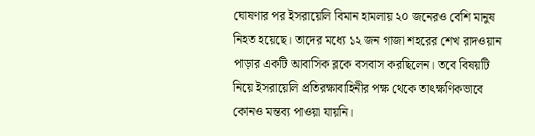ঘোষণার পর ইসরায়েলি বিমান হামলায় ২০ জনেরও বেশি মানুষ নিহত হয়েছে। তাদের মধ্যে ১২ জন গাজা শহরের শেখ রাদওয়ান পাড়ার একটি আবাসিক ব্লকে বসবাস করছিলেন। তবে বিষয়টি নিয়ে ইসরায়েলি প্রতিরক্ষাবাহিনীর পক্ষ থেকে তাৎক্ষণিকভাবে কোনও মন্তব্য পাওয়া যায়নি।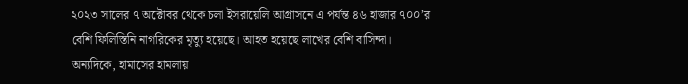২০২৩ সালের ৭ অক্টোবর থেকে চলা ইসরায়েলি আগ্রাসনে এ পর্যন্ত ৪৬ হাজার ৭০০’র বেশি ফিলিস্তিনি নাগরিকের মৃত্যু হয়েছে। আহত হয়েছে লাখের বেশি বাসিন্দা। অন্যদিকে, হামাসের হামলায়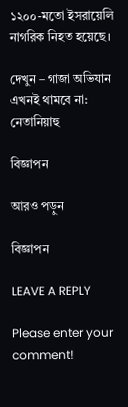১২০০-মতো ইসরায়েলি নাগরিক নিহত হয়েছে।

দেখুন – গাজা অভিযান এখনই থামবে না: নেতানিয়াহু

বিজ্ঞাপন

আরও পড়ুন

বিজ্ঞাপন

LEAVE A REPLY

Please enter your comment!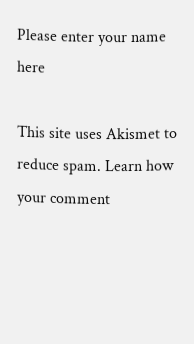Please enter your name here

This site uses Akismet to reduce spam. Learn how your comment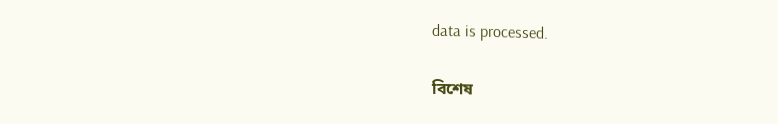data is processed.

বিশেষ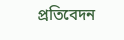প্রতিবেদন